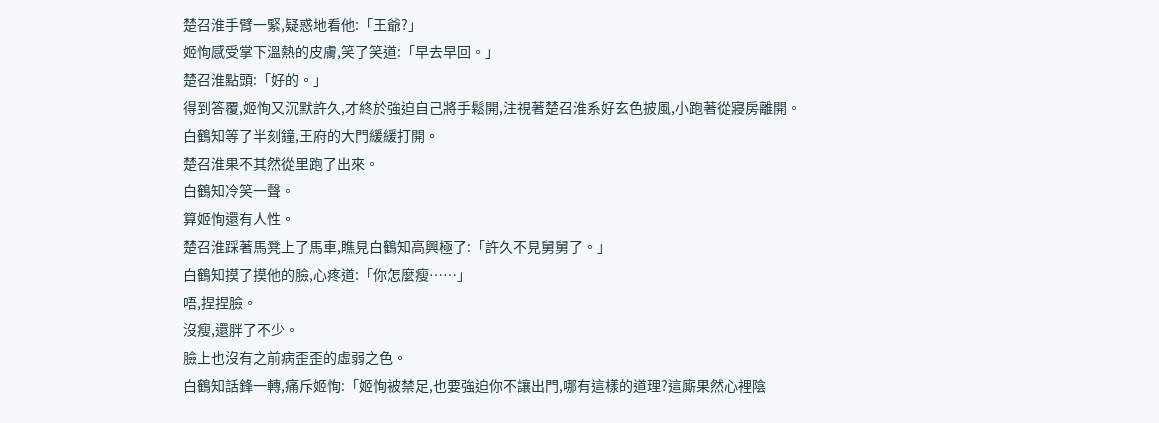楚召淮手臂一緊,疑惑地看他:「王爺?」
姬恂感受掌下溫熱的皮膚,笑了笑道:「早去早回。」
楚召淮點頭:「好的。」
得到答覆,姬恂又沉默許久,才終於強迫自己將手鬆開,注視著楚召淮系好玄色披風,小跑著從寢房離開。
白鶴知等了半刻鐘,王府的大門緩緩打開。
楚召淮果不其然從里跑了出來。
白鶴知冷笑一聲。
算姬恂還有人性。
楚召淮踩著馬凳上了馬車,瞧見白鶴知高興極了:「許久不見舅舅了。」
白鶴知摸了摸他的臉,心疼道:「你怎麼瘦……」
唔,捏捏臉。
沒瘦,還胖了不少。
臉上也沒有之前病歪歪的虛弱之色。
白鶴知話鋒一轉,痛斥姬恂:「姬恂被禁足,也要強迫你不讓出門,哪有這樣的道理?這廝果然心裡陰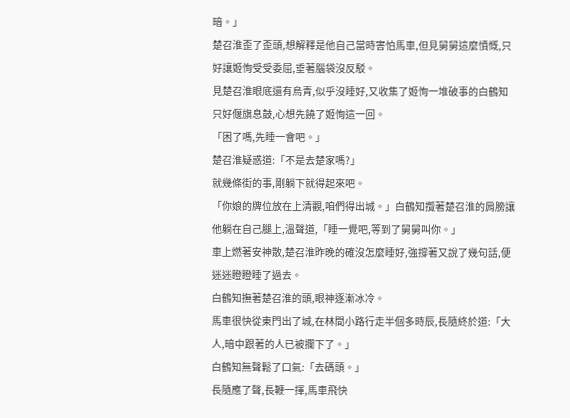暗。」
楚召淮歪了歪頭,想解釋是他自己當時害怕馬車,但見舅舅這麼憤慨,只好讓姬恂受受委屈,垂著腦袋沒反駁。
見楚召淮眼底還有烏青,似乎沒睡好,又收集了姬恂一堆破事的白鶴知只好偃旗息鼓,心想先饒了姬恂這一回。
「困了嗎,先睡一會吧。」
楚召淮疑惑道:「不是去楚家嗎?」
就幾條街的事,剛躺下就得起來吧。
「你娘的牌位放在上清觀,咱們得出城。」白鶴知攬著楚召淮的肩膀讓他躺在自己腿上,溫聲道,「睡一覺吧,等到了舅舅叫你。」
車上燃著安神散,楚召淮昨晚的確沒怎麼睡好,強撐著又說了幾句話,便迷迷瞪瞪睡了過去。
白鶴知撫著楚召淮的頭,眼神逐漸冰冷。
馬車很快從東門出了城,在林間小路行走半個多時辰,長隨終於道:「大人,暗中跟著的人已被攔下了。」
白鶴知無聲鬆了口氣:「去碼頭。」
長隨應了聲,長鞭一揮,馬車飛快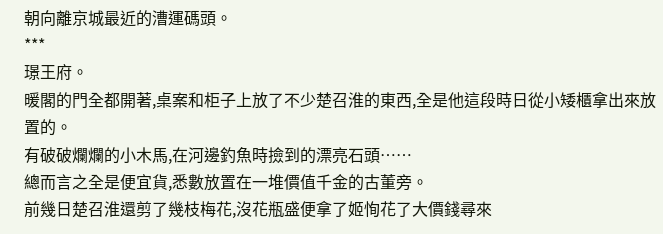朝向離京城最近的漕運碼頭。
***
璟王府。
暖閣的門全都開著,桌案和柜子上放了不少楚召淮的東西,全是他這段時日從小矮櫃拿出來放置的。
有破破爛爛的小木馬,在河邊釣魚時撿到的漂亮石頭……
總而言之全是便宜貨,悉數放置在一堆價值千金的古董旁。
前幾日楚召淮還剪了幾枝梅花,沒花瓶盛便拿了姬恂花了大價錢尋來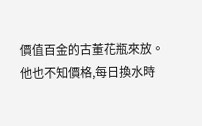價值百金的古董花瓶來放。
他也不知價格,每日換水時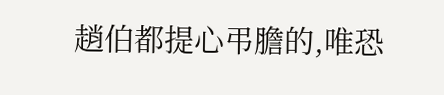趙伯都提心弔膽的,唯恐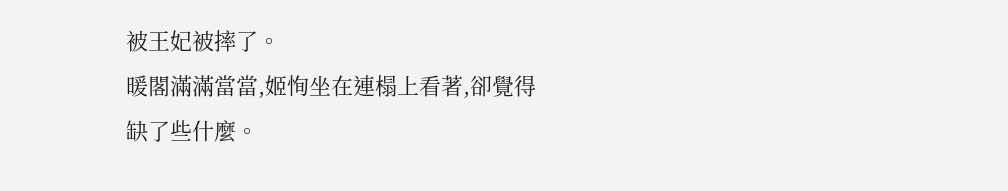被王妃被摔了。
暖閣滿滿當當,姬恂坐在連榻上看著,卻覺得缺了些什麼。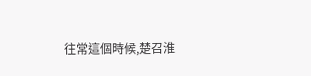往常這個時候,楚召淮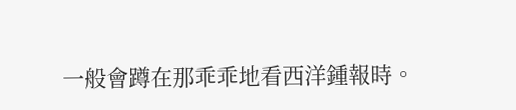一般會蹲在那乖乖地看西洋鍾報時。